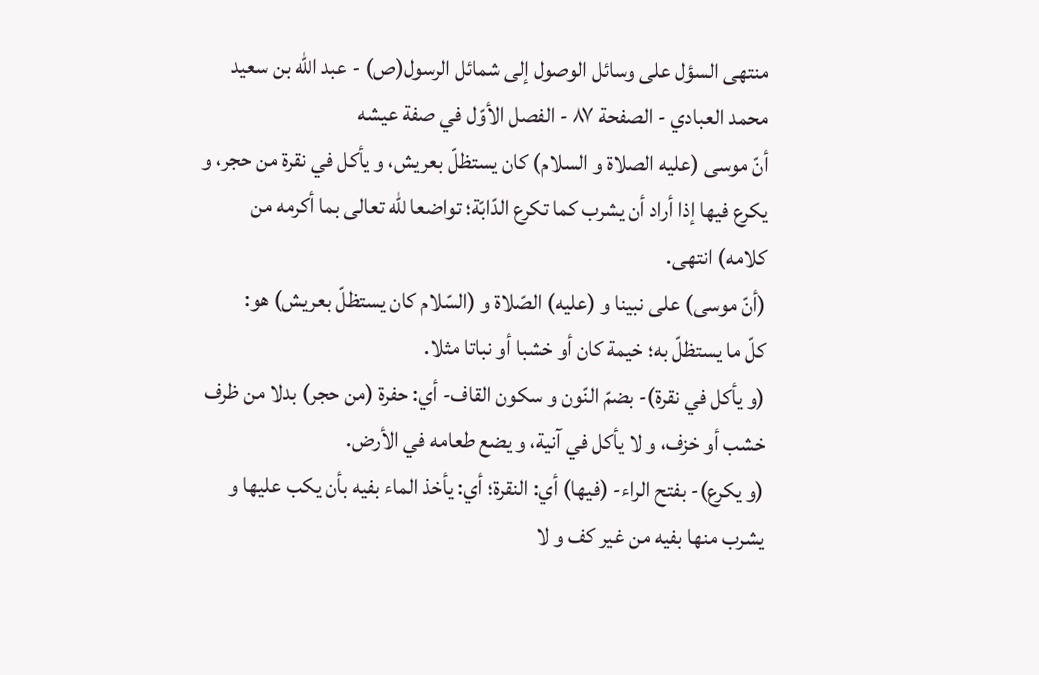منتهى السؤل على وسائل الوصول إلى شمائل الرسول(ص) - عبد الله بن سعيد محمد العبادي - الصفحة ٨٧ - الفصل الأوّل في صفة عيشه
أنّ موسى (عليه الصلاة و السلام) كان يستظلّ بعريش، و يأكل في نقرة من حجر، و يكرع فيها إذا أراد أن يشرب كما تكرع الدّابّة؛ تواضعا للّه تعالى بما أكرمه من كلامه) انتهى.
(أنّ موسى) على نبينا و (عليه) الصّلاة و (السّلام كان يستظلّ بعريش) هو:
كلّ ما يستظلّ به؛ خيمة كان أو خشبا أو نباتا مثلا.
(و يأكل في نقرة)- بضمّ النّون و سكون القاف- أي: حفرة (من حجر) بدلا من ظرف خشب أو خزف، و لا يأكل في آنية، و يضع طعامه في الأرض.
(و يكرع)- بفتح الراء- (فيها) أي: النقرة؛ أي: يأخذ الماء بفيه بأن يكب عليها و يشرب منها بفيه من غير كف و لا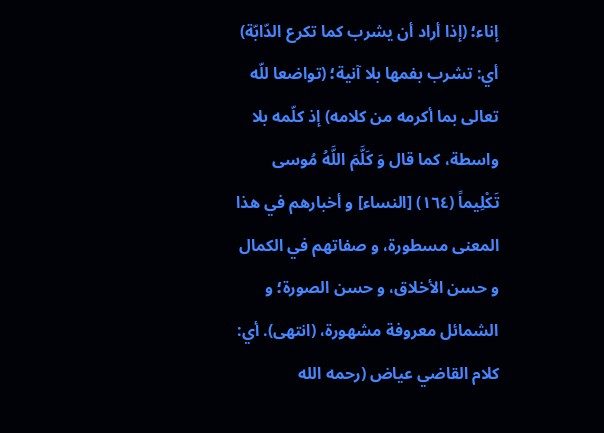إناء؛ (إذا أراد أن يشرب كما تكرع الدّابّة) أي: تشرب بفمها بلا آنية؛ (تواضعا للّه تعالى بما أكرمه من كلامه) إذ كلّمه بلا واسطة، كما قال وَ كَلَّمَ اللَّهُ مُوسى تَكْلِيماً (١٦٤) [النساء] و أخبارهم في هذا المعنى مسطورة، و صفاتهم في الكمال و حسن الأخلاق، و حسن الصورة؛ و الشمائل معروفة مشهورة، (انتهى). أي: كلام القاضي عياض (رحمه الله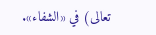تعالى) في «الشفاء».